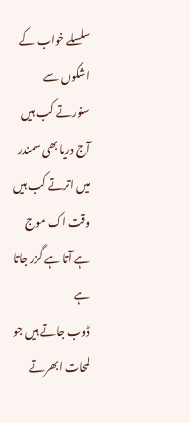سلسلے خواب کے اشکوں سے سنورتے کب ہیں
آج دریا بھی سمندر میں اترتے کب ہیں
وقت اک موج ہے آتا ہے گزر جاتا ہے
ڈوب جاتے ہیں جو لمحات ابھرتے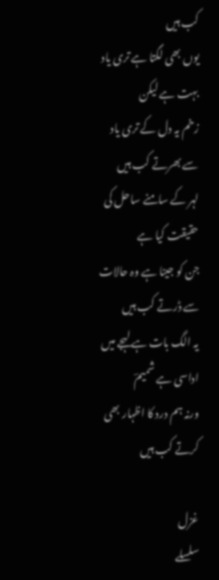کب ہیں
یوں بھی لگتا ہے تری یاد بہت ہے لیکن
زخم یہ دل کے تری یاد سے بھرتے کب ہیں
لہر کے سامنے ساحل کی حقیقت کیا ہے
جن کو جینا ہے وہ حالات سے ڈرتے کب ہیں
یہ الگ بات ہے لہجے میں اداسی ہے شمیمؔ
ورنہ ہم درد کا اظہار بھی کرتے کب ہیں

غزل
سلسلے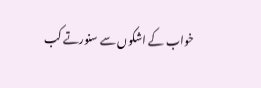خواب کے اشکوں سے سنورتے کب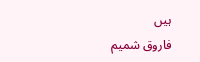ہیں
فاروق شمیم